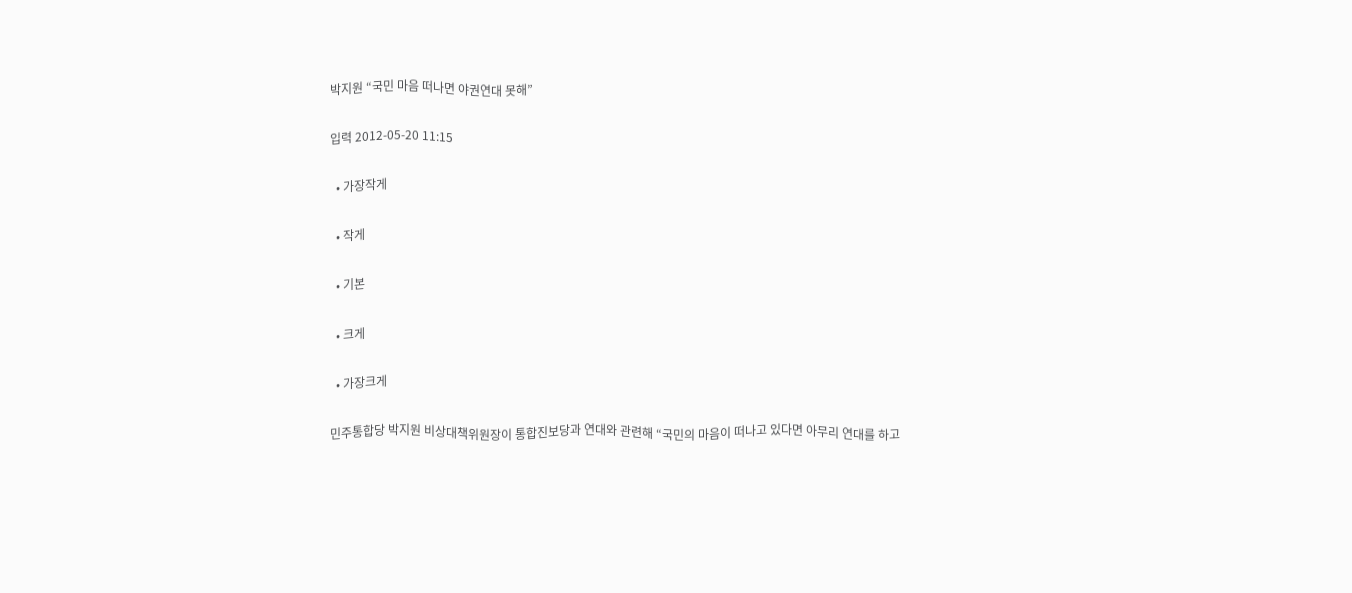박지원 “국민 마음 떠나면 야권연대 못해”

입력 2012-05-20 11:15

  • 가장작게

  • 작게

  • 기본

  • 크게

  • 가장크게

민주통합당 박지원 비상대책위원장이 통합진보당과 연대와 관련해 “국민의 마음이 떠나고 있다면 아무리 연대를 하고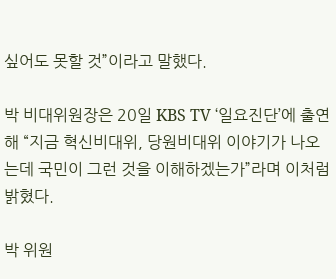싶어도 못할 것”이라고 말했다.

박 비대위원장은 20일 KBS TV ‘일요진단’에 출연해 “지금 혁신비대위, 당원비대위 이야기가 나오는데 국민이 그런 것을 이해하겠는가”라며 이처럼 밝혔다.

박 위원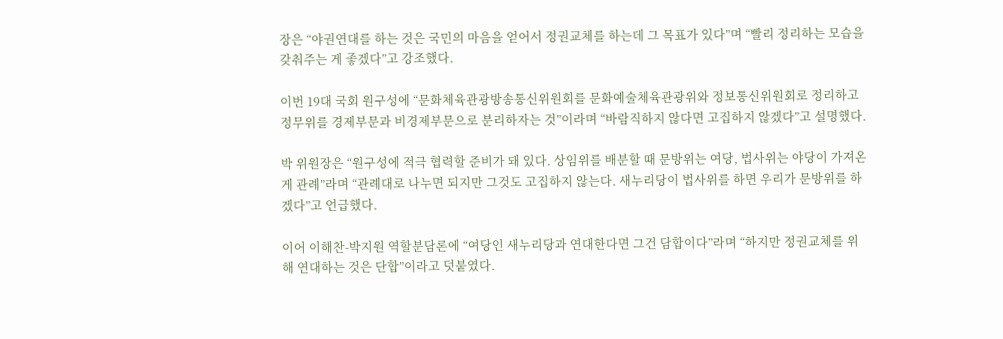장은 “야권연대를 하는 것은 국민의 마음을 얻어서 정권교체를 하는데 그 목표가 있다”며 “빨리 정리하는 모습을 갖춰주는 게 좋겠다”고 강조했다.

이번 19대 국회 원구성에 “문화체육관광방송통신위원회를 문화예술체육관광위와 정보통신위원회로 정리하고 정무위를 경제부문과 비경제부문으로 분리하자는 것”이라며 “바람직하지 않다면 고집하지 않겠다”고 설명했다.

박 위원장은 “원구성에 적극 협력할 준비가 돼 있다. 상임위를 배분할 때 문방위는 여당, 법사위는 야당이 가져온 게 관례”라며 “관례대로 나누면 되지만 그것도 고집하지 않는다. 새누리당이 법사위를 하면 우리가 문방위를 하겠다”고 언급했다.

이어 이해찬-박지원 역할분담론에 “여당인 새누리당과 연대한다면 그건 담합이다”라며 “하지만 정권교체를 위해 연대하는 것은 단합”이라고 덧붙였다.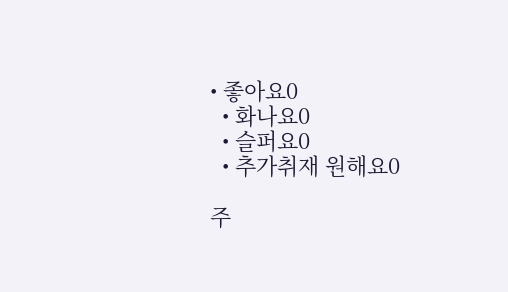• 좋아요0
  • 화나요0
  • 슬퍼요0
  • 추가취재 원해요0

주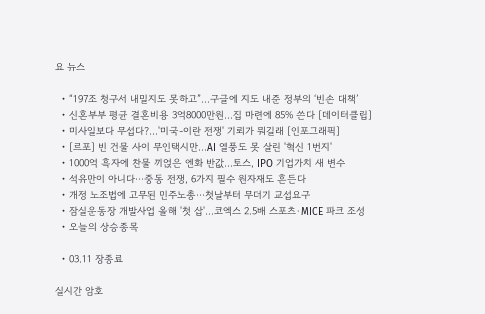요 뉴스

  • “197조 청구서 내밀지도 못하고”...구글에 지도 내준 정부의 ‘빈손 대책’
  • 신혼부부 평균 결혼비용 3억8000만원…집 마련에 85% 쓴다 [데이터클립]
  • 미사일보다 무섭다?…'미국-이란 전쟁' 기뢰가 뭐길래 [인포그래픽]
  • [르포] 빈 건물 사이 무인택시만…AI 열풍도 못 살린 '혁신 1번지'
  • 1000억 흑자에 찬물 끼얹은 엔화 반값…토스, IPO 기업가치 새 변수
  • 석유만이 아니다⋯중동 전쟁, 6가지 필수 원자재도 흔든다
  • 개정 노조법에 고무된 민주노총⋯첫날부터 무더기 교섭요구
  • 잠실운동장 개발사업 올해 '첫 삽'…코엑스 2.5배 스포츠·MICE 파크 조성
  • 오늘의 상승종목

  • 03.11 장종료

실시간 암호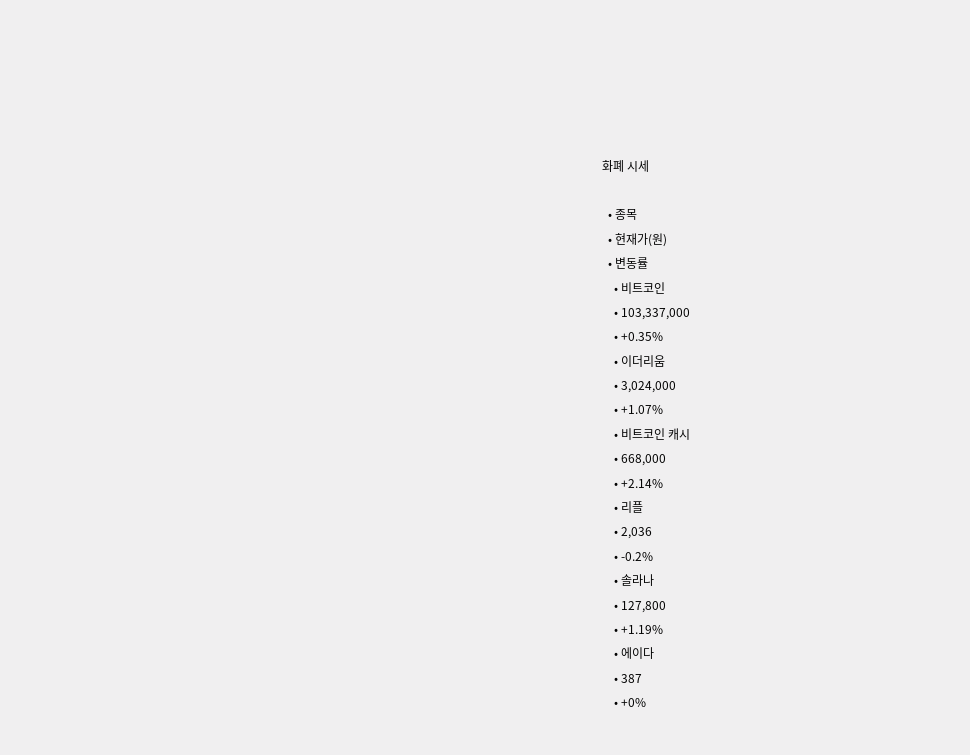화폐 시세

  • 종목
  • 현재가(원)
  • 변동률
    • 비트코인
    • 103,337,000
    • +0.35%
    • 이더리움
    • 3,024,000
    • +1.07%
    • 비트코인 캐시
    • 668,000
    • +2.14%
    • 리플
    • 2,036
    • -0.2%
    • 솔라나
    • 127,800
    • +1.19%
    • 에이다
    • 387
    • +0%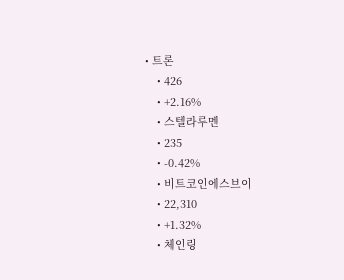• 트론
    • 426
    • +2.16%
    • 스텔라루멘
    • 235
    • -0.42%
    • 비트코인에스브이
    • 22,310
    • +1.32%
    • 체인링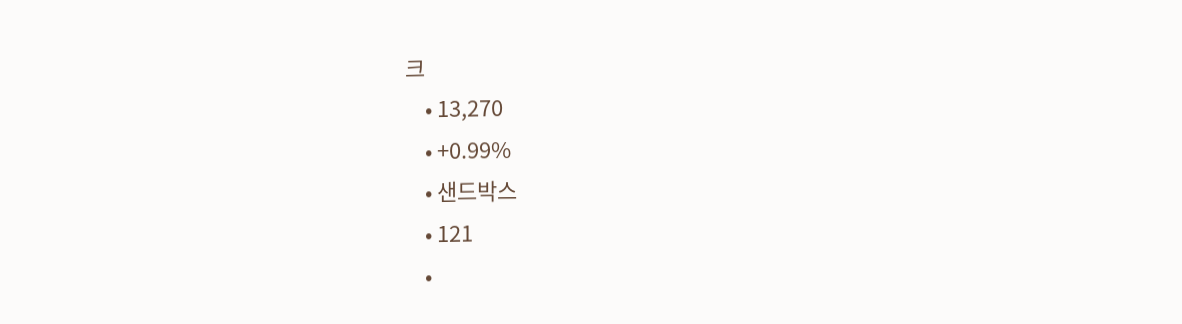크
    • 13,270
    • +0.99%
    • 샌드박스
    • 121
    •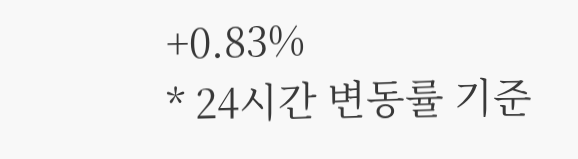+0.83%
* 24시간 변동률 기준